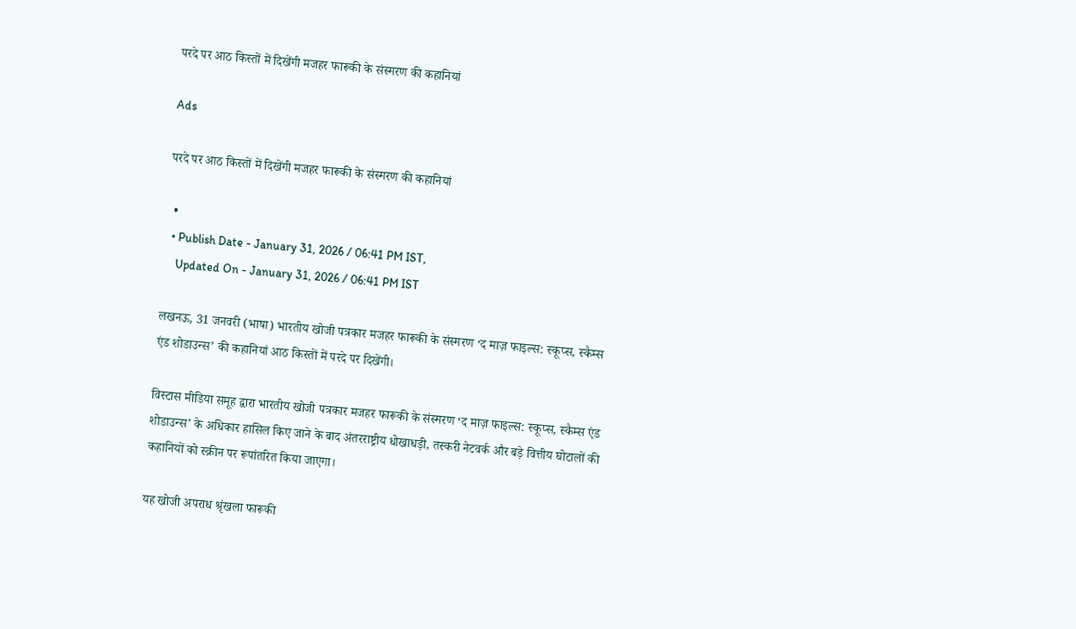परदे पर आठ किस्तों में दिखेंगी मजहर फारूकी के संस्मरण की कहानियां

Ads

परदे पर आठ किस्तों में दिखेंगी मजहर फारूकी के संस्मरण की कहानियां

  •
  • Publish Date - January 31, 2026 / 06:41 PM IST,
    Updated On - January 31, 2026 / 06:41 PM IST

लखनऊ, 31 जनवरी (भाषा) भारतीय खोजी पत्रकार मजहर फारूकी के संस्मरण ‘द माज़ फाइल्स: स्कूप्स, स्कैम्स एंड शोडाउन्स’ की कहानियां आठ किस्तों में परदे पर दिखेंगी।

विस्टास मीडिया समूह द्वारा भारतीय खोजी पत्रकार मजहर फारूकी के संस्मरण ‘द माज़ फाइल्स: स्कूप्स, स्कैम्स एंड शोडाउन्स’ के अधिकार हासिल किए जाने के बाद अंतरराष्ट्रीय धोखाधड़ी, तस्करी नेटवर्क और बड़े वित्तीय घोटालों की कहानियों को स्क्रीन पर रूपांतरित किया जाएगा।

यह खोजी अपराध श्रृंखला फारूकी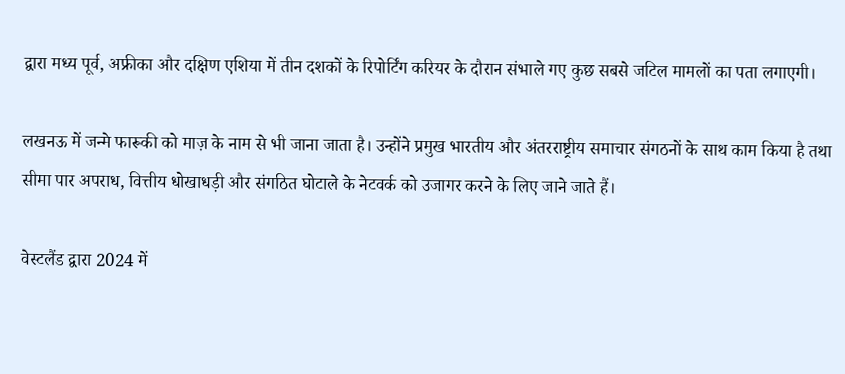द्वारा मध्य पूर्व, अफ्रीका और दक्षिण एशिया में तीन दशकों के रिपोर्टिंग करियर के दौरान संभाले गए कुछ सबसे जटिल मामलों का पता लगाएगी।

लखनऊ में जन्मे फारूकी को माज़ के नाम से भी जाना जाता है। उन्होंने प्रमुख भारतीय और अंतरराष्ट्रीय समाचार संगठनों के साथ काम किया है तथा सीमा पार अपराध, वित्तीय धोखाधड़ी और संगठित घोटाले के नेटवर्क को उजागर करने के लिए जाने जाते हैं।

वेस्टलैंड द्वारा 2024 में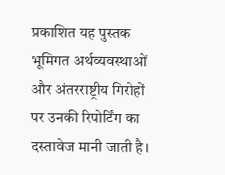प्रकाशित यह पुस्तक भूमिगत अर्थव्यवस्थाओं और अंतरराष्ट्रीय गिरोहों पर उनकी रिपोर्टिंग का दस्तावेज मानी जाती है।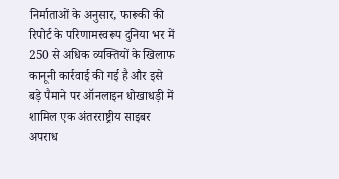निर्माताओं के अनुसार, फारूकी की रिपोर्ट के परिणामस्वरूप दुनिया भर में 250 से अधिक व्यक्तियों के खिलाफ कानूनी कार्रवाई की गई है और इसे बड़े पैमाने पर ऑनलाइन धोखाधड़ी में शामिल एक अंतरराष्ट्रीय साइबर अपराध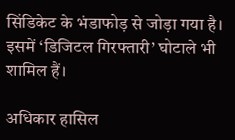सिंडिकेट के भंडाफोड़ से जोड़ा गया है। इसमें ‘डिजिटल गिरफ्तारी’ घोटाले भी शामिल हैं।

अधिकार हासिल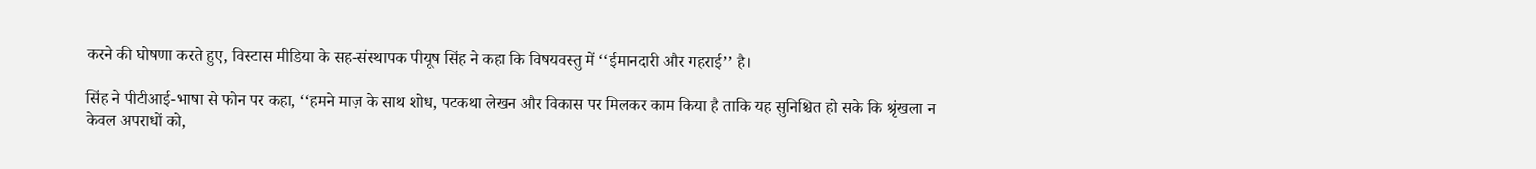करने की घोषणा करते हुए, विस्टास मीडिया के सह-संस्थापक पीयूष सिंह ने कहा कि विषयवस्तु में ‘‘ईमानदारी और गहराई’’ है।

सिंह ने पीटीआई-भाषा से फोन पर कहा, ‘‘हमने माज़ के साथ शोध, पटकथा लेखन और विकास पर मिलकर काम किया है ताकि यह सुनिश्चित हो सके कि श्रृंखला न केवल अपराधों को,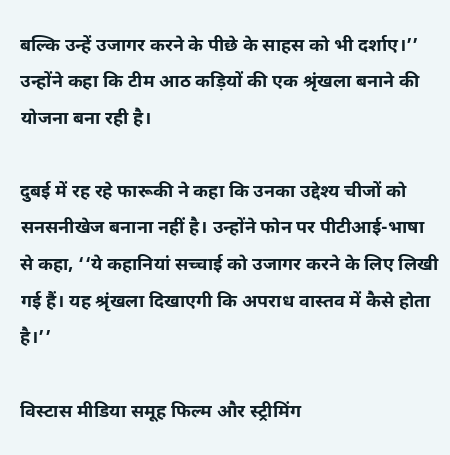बल्कि उन्हें उजागर करने के पीछे के साहस को भी दर्शाए।’’ उन्होंने कहा कि टीम आठ कड़ियों की एक श्रृंखला बनाने की योजना बना रही है।

दुबई में रह रहे फारूकी ने कहा कि उनका उद्देश्य चीजों को सनसनीखेज बनाना नहीं है। उन्होंने फोन पर पीटीआई-भाषा से कहा, ‘‘ये कहानियां सच्चाई को उजागर करने के लिए लिखी गई हैं। यह श्रृंखला दिखाएगी कि अपराध वास्तव में कैसे होता है।’’

विस्टास मीडिया समूह फिल्म और स्ट्रीमिंग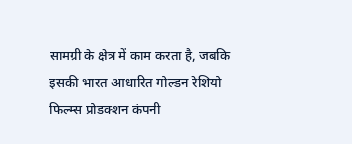सामग्री के क्षेत्र में काम करता है, जबकि इसकी भारत आधारित गोल्डन रेशियो फिल्म्स प्रोडक्शन कंपनी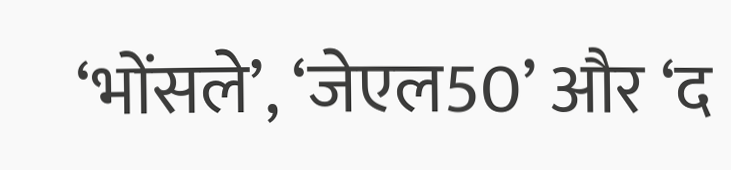‘भोंसले’, ‘जेएल50’ और ‘द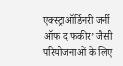एक्स्ट्राऑर्डिनरी जर्नी ऑफ द फकीर’ जैसी परियोजनाओं के लिए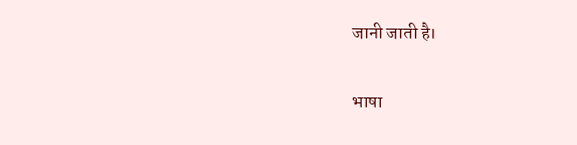जानी जाती है।

भाषा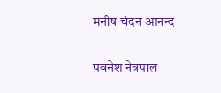मनीष चंदन आनन्द

पवनेश नेत्रपाल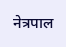नेत्रपाल